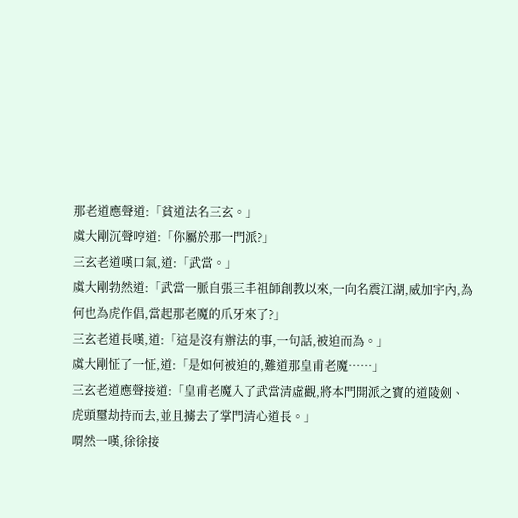那老道應聲道:「貧道法名三玄。」
虞大剛沉聲哼道:「你屬於那一門派?」
三玄老道嘆口氣,道:「武當。」
虞大剛勃然道:「武當一脈自張三丰祖師創教以來,一向名震江湖,威加宇內,為何也為虎作倡,當起那老魔的爪牙來了?」
三玄老道長嘆,道:「這是沒有辦法的事,一句話,被迫而為。」
虞大剛怔了一怔,道:「是如何被迫的,難道那皇甫老魔……」
三玄老道應聲接道:「皇甫老魔入了武當清虛觀,將本門開派之寶的道陵劍、虎頭璽劫持而去,並且擄去了掌門清心道長。」
喟然一嘆,徐徐接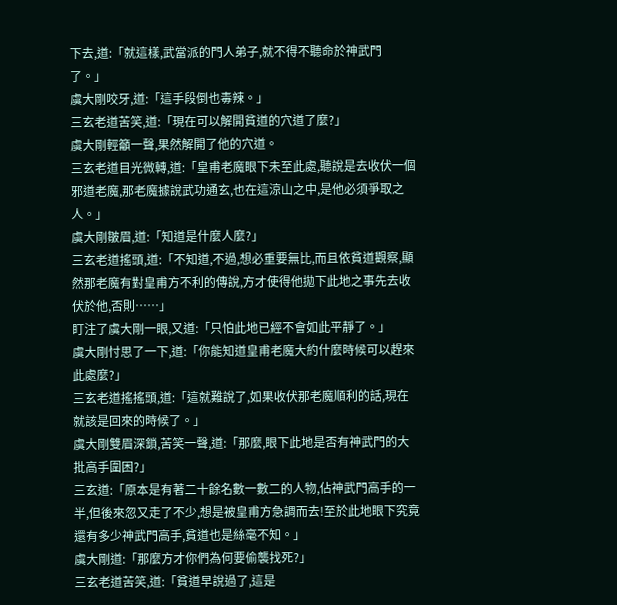下去,道:「就這樣,武當派的門人弟子,就不得不聽命於神武門了。」
虞大剛咬牙,道:「這手段倒也毒辣。」
三玄老道苦笑,道:「現在可以解開貧道的穴道了麼?」
虞大剛輕籲一聲,果然解開了他的穴道。
三玄老道目光微轉,道:「皇甫老魔眼下未至此處,聽說是去收伏一個邪道老魔,那老魔據說武功通玄,也在這涼山之中,是他必須爭取之人。」
虞大剛皺眉,道:「知道是什麼人麼?」
三玄老道搖頭,道:「不知道,不過,想必重要無比,而且依貧道觀察,顯然那老魔有對皇甫方不利的傳說,方才使得他拋下此地之事先去收伏於他,否則……」
盯注了虞大剛一眼,又道:「只怕此地已經不會如此平靜了。」
虞大剛忖思了一下,道:「你能知道皇甫老魔大約什麼時候可以趕來此處麼?」
三玄老道搖搖頭,道:「這就難說了,如果收伏那老魔順利的話,現在就該是回來的時候了。」
虞大剛雙眉深鎖,苦笑一聲,道:「那麼,眼下此地是否有神武門的大批高手圍困?」
三玄道:「原本是有著二十餘名數一數二的人物,佔神武門高手的一半,但後來忽又走了不少,想是被皇甫方急調而去!至於此地眼下究竟還有多少神武門高手,貧道也是絲毫不知。」
虞大剛道:「那麼方才你們為何要偷襲找死?」
三玄老道苦笑,道:「貧道早說過了,這是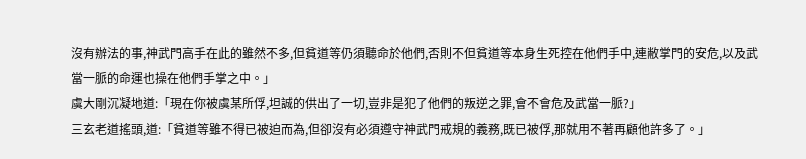沒有辦法的事,神武門高手在此的雖然不多,但貧道等仍須聽命於他們,否則不但貧道等本身生死控在他們手中,連敝掌門的安危,以及武當一脈的命運也操在他們手掌之中。」
虞大剛沉凝地道:「現在你被虞某所俘,坦誠的供出了一切,豈非是犯了他們的叛逆之罪,會不會危及武當一脈?」
三玄老道搖頭,道:「貧道等雖不得已被迫而為,但卻沒有必須遵守神武門戒規的義務,既已被俘,那就用不著再顧他許多了。」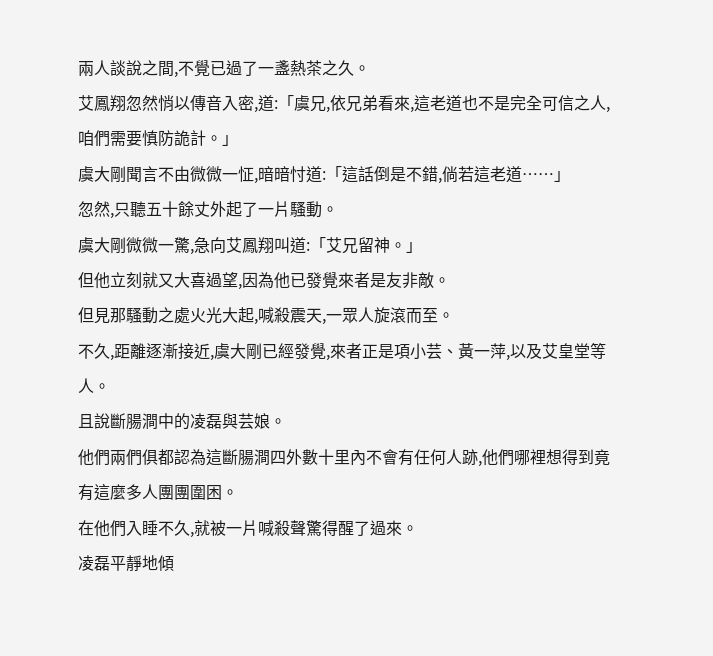兩人談說之間,不覺已過了一盞熱茶之久。
艾鳳翔忽然悄以傳音入密,道:「虞兄,依兄弟看來,這老道也不是完全可信之人,咱們需要慎防詭計。」
虞大剛聞言不由微微一怔,暗暗忖道:「這話倒是不錯,倘若這老道……」
忽然,只聽五十餘丈外起了一片騷動。
虞大剛微微一驚,急向艾鳳翔叫道:「艾兄留神。」
但他立刻就又大喜過望,因為他已發覺來者是友非敵。
但見那騷動之處火光大起,喊殺震天,一眾人旋滾而至。
不久,距離逐漸接近,虞大剛已經發覺,來者正是項小芸、黃一萍,以及艾皇堂等人。
且說斷腸澗中的凌磊與芸娘。
他們兩們俱都認為這斷腸澗四外數十里內不會有任何人跡,他們哪裡想得到竟有這麼多人團團圍困。
在他們入睡不久,就被一片喊殺聲驚得醒了過來。
凌磊平靜地傾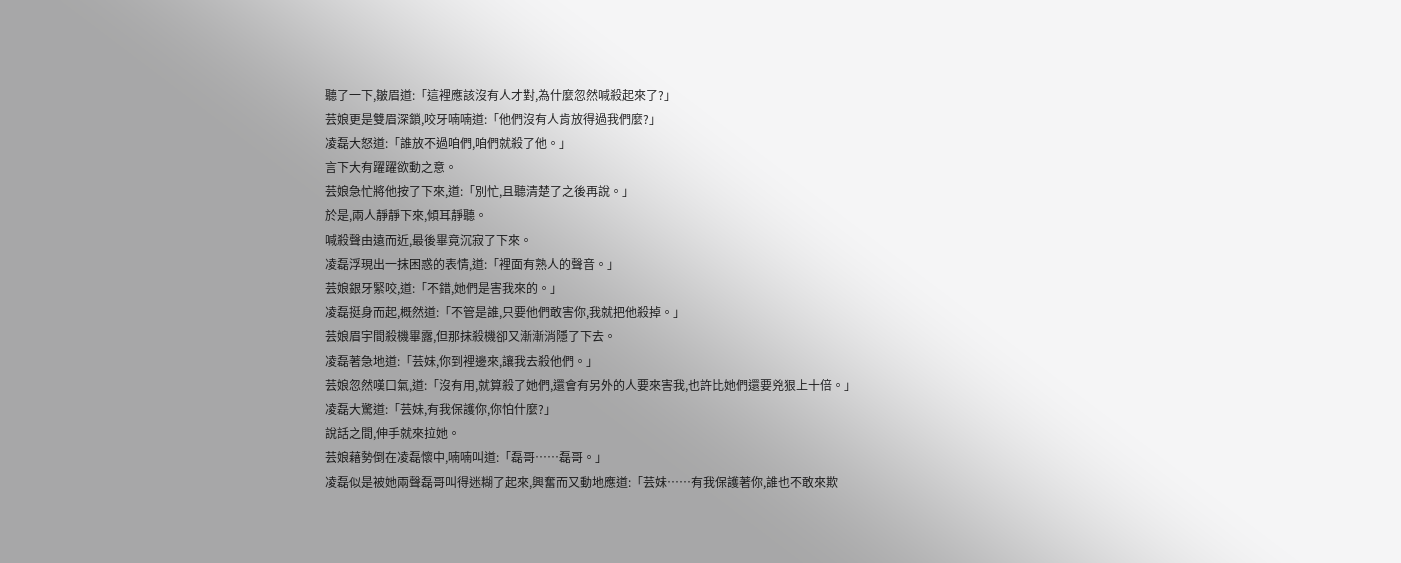聽了一下,皺眉道:「這裡應該沒有人才對,為什麼忽然喊殺起來了?」
芸娘更是雙眉深鎖,咬牙喃喃道:「他們沒有人肯放得過我們麼?」
凌磊大怒道:「誰放不過咱們,咱們就殺了他。」
言下大有躍躍欲動之意。
芸娘急忙將他按了下來,道:「別忙,且聽清楚了之後再說。」
於是,兩人靜靜下來,傾耳靜聽。
喊殺聲由遠而近,最後畢竟沉寂了下來。
凌磊浮現出一抹困惑的表情,道:「裡面有熟人的聲音。」
芸娘銀牙緊咬,道:「不錯,她們是害我來的。」
凌磊挺身而起,概然道:「不管是誰,只要他們敢害你,我就把他殺掉。」
芸娘眉宇間殺機畢露,但那抹殺機卻又漸漸消隱了下去。
凌磊著急地道:「芸妹,你到裡邊來,讓我去殺他們。」
芸娘忽然嘆口氣,道:「沒有用,就算殺了她們,還會有另外的人要來害我,也許比她們還要兇狠上十倍。」
凌磊大驚道:「芸妹,有我保護你,你怕什麼?」
說話之間,伸手就來拉她。
芸娘藉勢倒在凌磊懷中,喃喃叫道:「磊哥……磊哥。」
凌磊似是被她兩聲磊哥叫得迷糊了起來,興奮而又動地應道:「芸妹……有我保護著你,誰也不敢來欺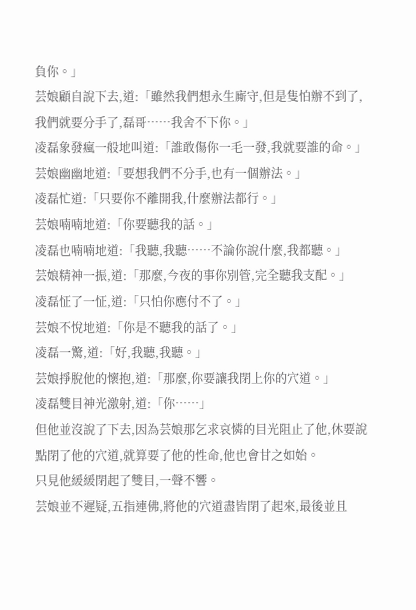負你。」
芸娘顧自說下去,道:「雖然我們想永生廝守,但是隻怕辦不到了,我們就要分手了,磊哥……我舍不下你。」
凌磊象發瘋一般地叫道:「誰敢傷你一毛一發,我就要誰的命。」
芸娘幽幽地道:「要想我們不分手,也有一個辦法。」
凌磊忙道:「只要你不離開我,什麼辦法都行。」
芸娘喃喃地道:「你要聽我的話。」
凌磊也喃喃地道:「我聽,我聽……不論你說什麼,我都聽。」
芸娘精神一振,道:「那麼,今夜的事你別管,完全聽我支配。」
凌磊怔了一怔,道:「只怕你應付不了。」
芸娘不悅地道:「你是不聽我的話了。」
凌磊一驚,道:「好,我聽,我聽。」
芸娘掙脫他的懷抱,道:「那麼,你要讓我閉上你的穴道。」
凌磊雙目神光激射,道:「你……」
但他並沒說了下去,因為芸娘那乞求哀憐的目光阻止了他,休要說點閉了他的穴道,就算要了他的性命,他也會甘之如始。
只見他緩緩閉起了雙目,一聲不響。
芸娘並不遲疑,五指連佛,將他的穴道盡皆閉了起來,最後並且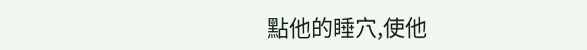點他的睡穴,使他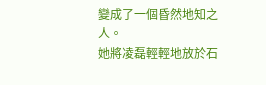變成了一個昏然地知之人。
她將凌磊輕輕地放於石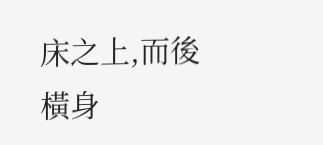床之上,而後橫身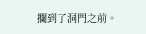攔到了洞門之前。